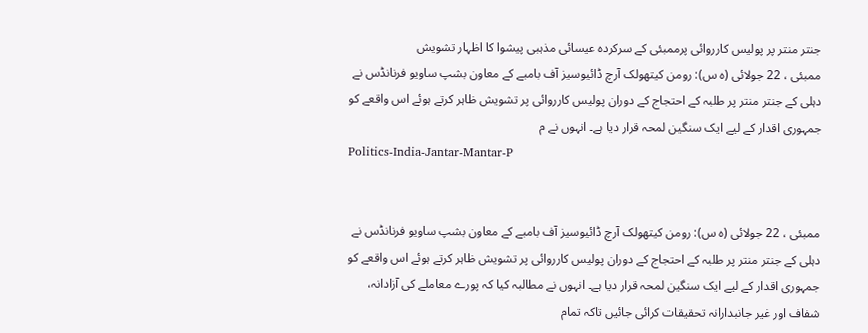جنتر منتر پر پولیس کارروائی پرممبئی کے سرکردہ عیسائی مذہبی پیشوا کا اظہار تشویش
ممبئی ، 22 جولائی (ہ س): رومن کیتھولک آرچ ڈائیوسیز آف بامبے کے معاون بشپ ساویو فرنانڈس نے دہلی کے جنتر منتر پر طلبہ کے احتجاج کے دوران پولیس کارروائی پر تشویش ظاہر کرتے ہوئے اس واقعے کو جمہوری اقدار کے لیے ایک سنگین لمحہ قرار دیا ہے۔ انہوں نے م
Politics-India-Jantar-Mantar-P


ممبئی ، 22 جولائی (ہ س): رومن کیتھولک آرچ ڈائیوسیز آف بامبے کے معاون بشپ ساویو فرنانڈس نے دہلی کے جنتر منتر پر طلبہ کے احتجاج کے دوران پولیس کارروائی پر تشویش ظاہر کرتے ہوئے اس واقعے کو جمہوری اقدار کے لیے ایک سنگین لمحہ قرار دیا ہے۔ انہوں نے مطالبہ کیا کہ پورے معاملے کی آزادانہ، شفاف اور غیر جانبدارانہ تحقیقات کرائی جائیں تاکہ تمام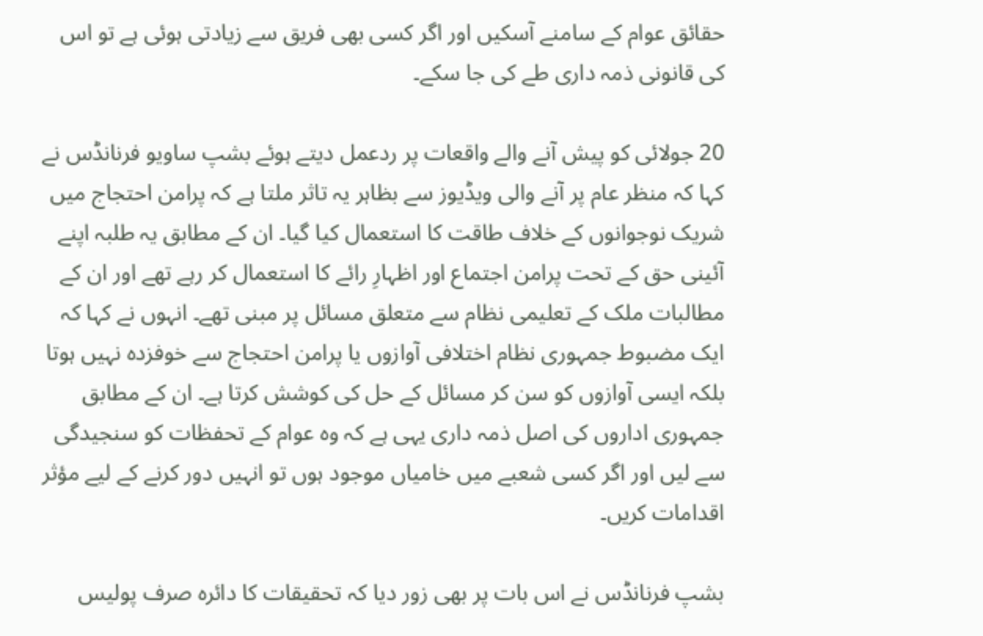حقائق عوام کے سامنے آسکیں اور اگر کسی بھی فریق سے زیادتی ہوئی ہے تو اس کی قانونی ذمہ داری طے کی جا سکے۔

20 جولائی کو پیش آنے والے واقعات پر ردعمل دیتے ہوئے بشپ ساویو فرنانڈس نے کہا کہ منظر عام پر آنے والی ویڈیوز سے بظاہر یہ تاثر ملتا ہے کہ پرامن احتجاج میں شریک نوجوانوں کے خلاف طاقت کا استعمال کیا گیا۔ ان کے مطابق یہ طلبہ اپنے آئینی حق کے تحت پرامن اجتماع اور اظہارِ رائے کا استعمال کر رہے تھے اور ان کے مطالبات ملک کے تعلیمی نظام سے متعلق مسائل پر مبنی تھے۔ انہوں نے کہا کہ ایک مضبوط جمہوری نظام اختلافی آوازوں یا پرامن احتجاج سے خوفزدہ نہیں ہوتا بلکہ ایسی آوازوں کو سن کر مسائل کے حل کی کوشش کرتا ہے۔ ان کے مطابق جمہوری اداروں کی اصل ذمہ داری یہی ہے کہ وہ عوام کے تحفظات کو سنجیدگی سے لیں اور اگر کسی شعبے میں خامیاں موجود ہوں تو انہیں دور کرنے کے لیے مؤثر اقدامات کریں۔

بشپ فرنانڈس نے اس بات پر بھی زور دیا کہ تحقیقات کا دائرہ صرف پولیس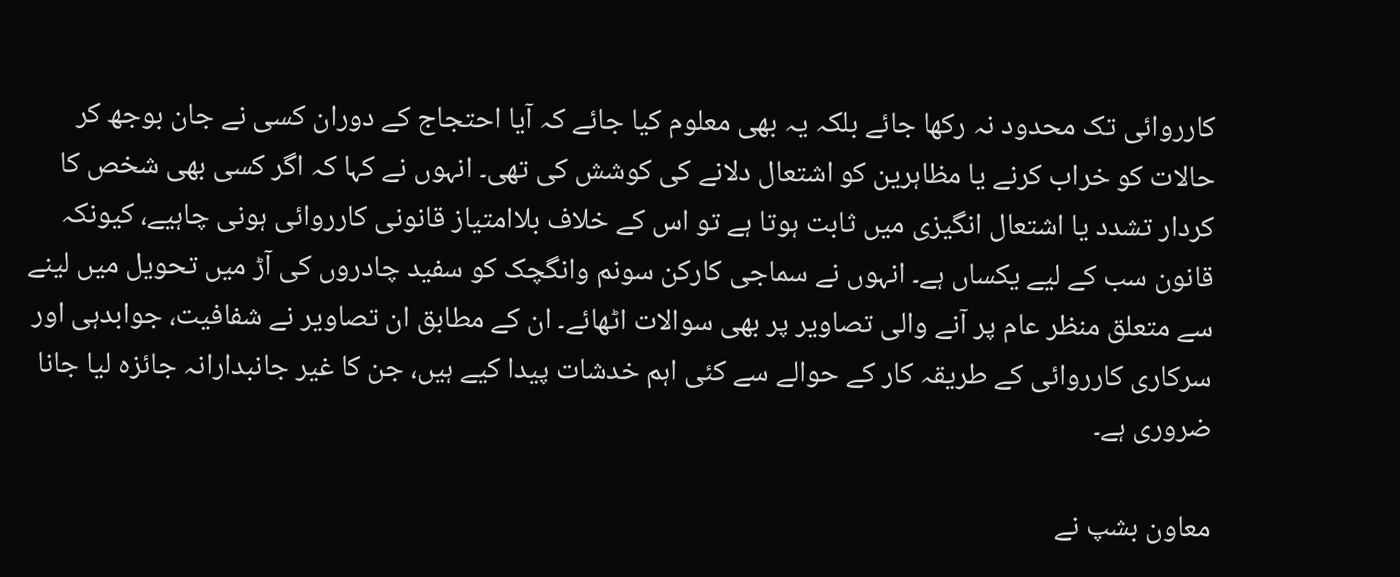کارروائی تک محدود نہ رکھا جائے بلکہ یہ بھی معلوم کیا جائے کہ آیا احتجاج کے دوران کسی نے جان بوجھ کر حالات کو خراب کرنے یا مظاہرین کو اشتعال دلانے کی کوشش کی تھی۔ انہوں نے کہا کہ اگر کسی بھی شخص کا کردار تشدد یا اشتعال انگیزی میں ثابت ہوتا ہے تو اس کے خلاف بلاامتیاز قانونی کارروائی ہونی چاہیے، کیونکہ قانون سب کے لیے یکساں ہے۔ انہوں نے سماجی کارکن سونم وانگچک کو سفید چادروں کی آڑ میں تحویل میں لینے سے متعلق منظر عام پر آنے والی تصاویر پر بھی سوالات اٹھائے۔ ان کے مطابق ان تصاویر نے شفافیت، جوابدہی اور سرکاری کارروائی کے طریقہ کار کے حوالے سے کئی اہم خدشات پیدا کیے ہیں، جن کا غیر جانبدارانہ جائزہ لیا جانا ضروری ہے۔

معاون بشپ نے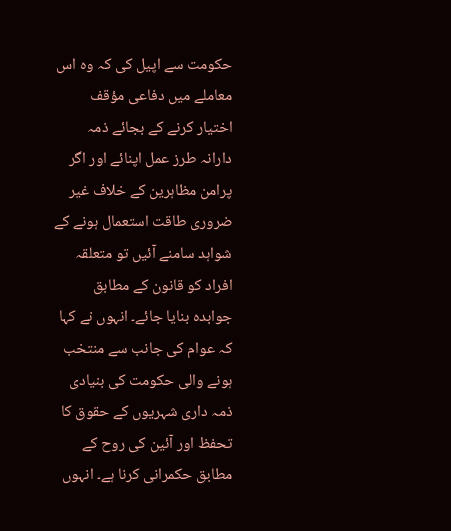حکومت سے اپیل کی کہ وہ اس معاملے میں دفاعی مؤقف اختیار کرنے کے بجائے ذمہ دارانہ طرز عمل اپنائے اور اگر پرامن مظاہرین کے خلاف غیر ضروری طاقت استعمال ہونے کے شواہد سامنے آئیں تو متعلقہ افراد کو قانون کے مطابق جوابدہ بنایا جائے۔ انہوں نے کہا کہ عوام کی جانب سے منتخب ہونے والی حکومت کی بنیادی ذمہ داری شہریوں کے حقوق کا تحفظ اور آئین کی روح کے مطابق حکمرانی کرنا ہے۔ انہوں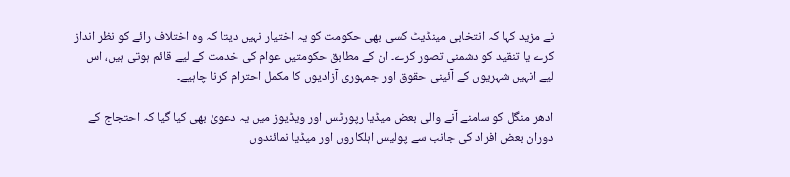نے مزید کہا کہ انتخابی مینڈیٹ کسی بھی حکومت کو یہ اختیار نہیں دیتا کہ وہ اختلاف رائے کو نظر انداز کرے یا تنقید کو دشمنی تصور کرے۔ ان کے مطابق حکومتیں عوام کی خدمت کے لیے قائم ہوتی ہیں، اس لیے انہیں شہریوں کے آئینی حقوق اور جمہوری آزادیوں کا مکمل احترام کرنا چاہیے۔

ادھر منگل کو سامنے آنے والی بعض میڈیا رپورٹس اور ویڈیوز میں یہ دعویٰ بھی کیا گیا کہ احتجاج کے دوران بعض افراد کی جانب سے پولیس اہلکاروں اور میڈیا نمائندوں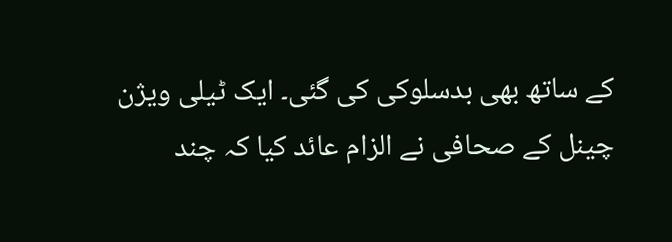کے ساتھ بھی بدسلوکی کی گئی۔ ایک ٹیلی ویژن چینل کے صحافی نے الزام عائد کیا کہ چند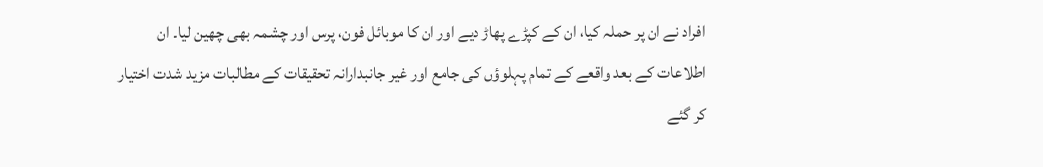افراد نے ان پر حملہ کیا، ان کے کپڑے پھاڑ دیے اور ان کا موبائل فون، پرس اور چشمہ بھی چھین لیا۔ ان اطلاعات کے بعد واقعے کے تمام پہلوؤں کی جامع اور غیر جانبدارانہ تحقیقات کے مطالبات مزید شدت اختیار کر گئے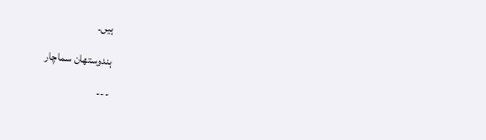ہیں۔

ہندوستھان سماچار

---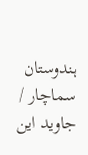ہندوستان سماچار / جاوید این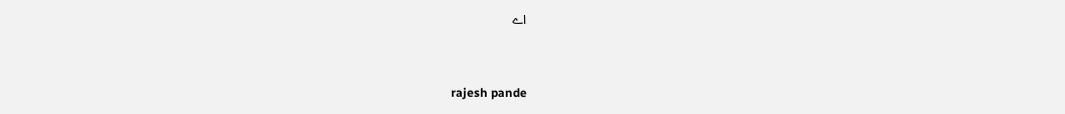اے


 rajesh pande